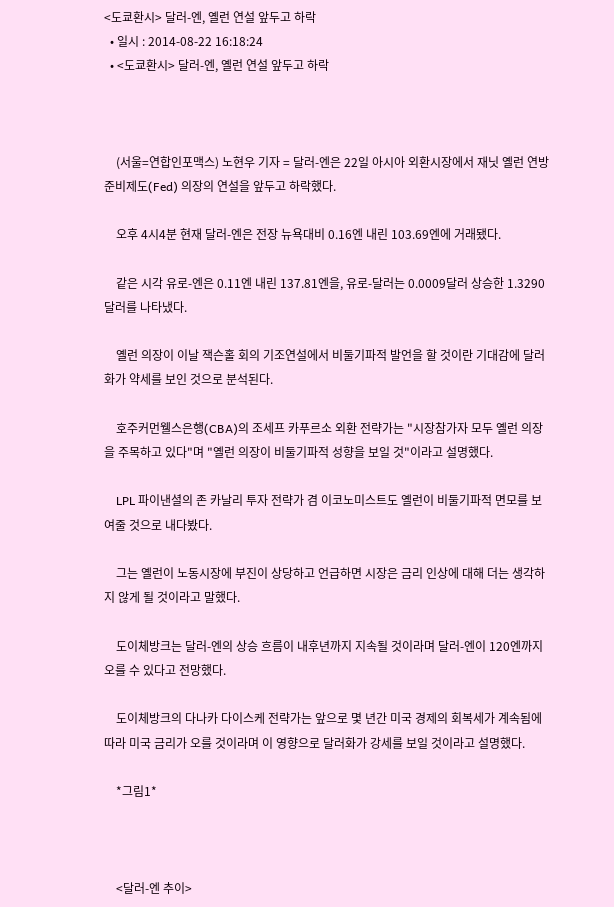<도쿄환시> 달러-엔, 옐런 연설 앞두고 하락
  • 일시 : 2014-08-22 16:18:24
  • <도쿄환시> 달러-엔, 옐런 연설 앞두고 하락



    (서울=연합인포맥스) 노현우 기자 = 달러-엔은 22일 아시아 외환시장에서 재닛 옐런 연방준비제도(Fed) 의장의 연설을 앞두고 하락했다.

    오후 4시4분 현재 달러-엔은 전장 뉴욕대비 0.16엔 내린 103.69엔에 거래됐다.

    같은 시각 유로-엔은 0.11엔 내린 137.81엔을, 유로-달러는 0.0009달러 상승한 1.3290달러를 나타냈다.

    옐런 의장이 이날 잭슨홀 회의 기조연설에서 비둘기파적 발언을 할 것이란 기대감에 달러화가 약세를 보인 것으로 분석된다.

    호주커먼웰스은행(CBA)의 조세프 카푸르소 외환 전략가는 "시장참가자 모두 옐런 의장을 주목하고 있다"며 "옐런 의장이 비둘기파적 성향을 보일 것"이라고 설명했다.

    LPL 파이낸셜의 존 카날리 투자 전략가 겸 이코노미스트도 옐런이 비둘기파적 면모를 보여줄 것으로 내다봤다.

    그는 옐런이 노동시장에 부진이 상당하고 언급하면 시장은 금리 인상에 대해 더는 생각하지 않게 될 것이라고 말했다.

    도이체방크는 달러-엔의 상승 흐름이 내후년까지 지속될 것이라며 달러-엔이 120엔까지 오를 수 있다고 전망했다.

    도이체방크의 다나카 다이스케 전략가는 앞으로 몇 년간 미국 경제의 회복세가 계속됨에 따라 미국 금리가 오를 것이라며 이 영향으로 달러화가 강세를 보일 것이라고 설명했다.

    *그림1*



    <달러-엔 추이>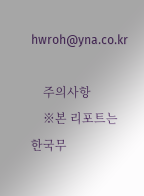hwroh@yna.co.kr

    주의사항
    ※본 리포트는 한국무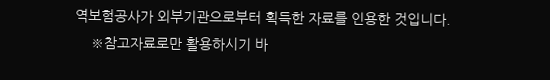역보험공사가 외부기관으로부터 획득한 자료를 인용한 것입니다.
    ※참고자료로만 활용하시기 바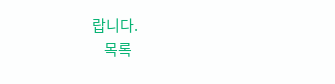랍니다.
    목록